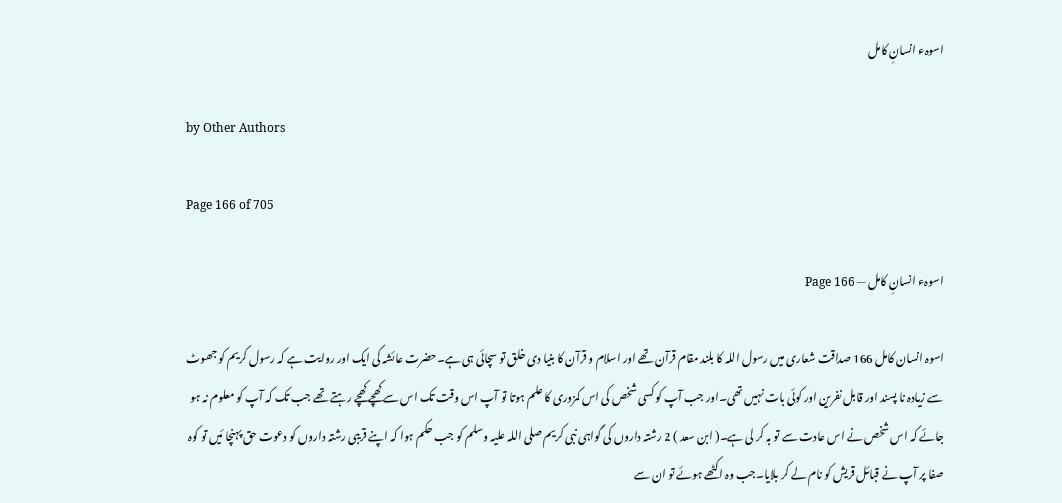اسوہء انسانِ کامل

by Other Authors

Page 166 of 705

اسوہء انسانِ کامل — Page 166

اسوہ انسان کامل 166 صداقت شعاری میں رسول اللہ کا بلند مقام قرآن تھے اور اسلام و قرآن کا بنیا دی خلق تو سچائی ہی ہے۔حضرت عائشہ کی ایک اور روایت ہے کہ رسول کریم کو جھوٹ سے زیادہ نا پسند اور قابل نفرین اور کوئی بات نہیں تھی۔اور جب آپ کو کسی شخص کی اس کمزوری کا علم ہوتا تو آپ اس وقت تک اس سے کھچے کھچے رہتے تھے جب تک کہ آپ کو معلوم نہ ہو جائے کہ اس شخص نے اس عادت سے تو بہ کر لی ہے۔( ابن سعد ) 2 رشتہ داروں کی گواہی نبی کریم صلی اللہ علیہ وسلم کو جب حکم ہوا کہ اپنے قریبی رشتہ داروں کو دعوت حق پہنچا ئیں تو کوہ صفا پر آپ نے قبائل قریش کو نام لے کر بلایا۔جب وہ اکٹھے ہوئے تو ان سے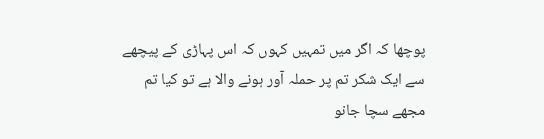پوچھا کہ اگر میں تمہیں کہوں کہ اس پہاڑی کے پیچھے سے ایک شکر تم پر حملہ آور ہونے والا ہے تو کیا تم مجھے سچا جانو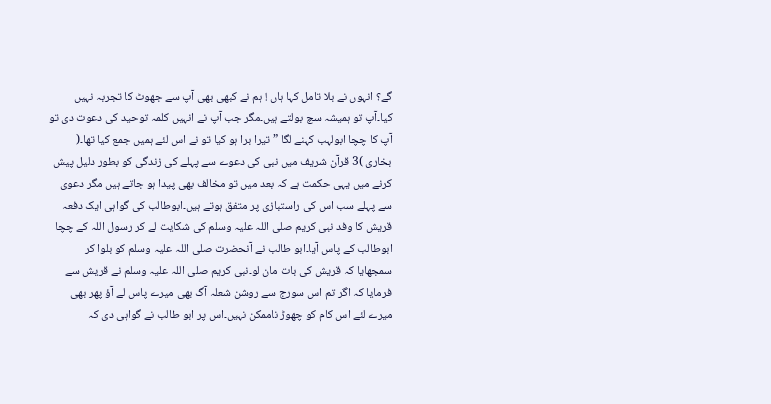گے؟ انہوں نے بلا تامل کہا ہاں ! ہم نے کبھی بھی آپ سے جھوٹ کا تجربہ نہیں کیا۔آپ تو ہمیشہ سچ بولتے ہیں۔مگر جب آپ نے انہیں کلمہ توحید کی دعوت دی تو آپ کا چچا ابولہب کہنے لگا ”تیرا برا ہو کیا تو نے اس لئے ہمیں جمع کیا تھا۔( بخاری )3 قرآن شریف میں نبی کی دعوے سے پہلے کی زندگی کو بطور دلیل پیش کرنے میں یہی حکمت ہے کہ بعد میں تو مخالف بھی پیدا ہو جاتے ہیں مگر دعوی سے پہلے سب اس کی راستبازی پر متفق ہوتے ہیں۔ابوطالب کی گواہی ایک دفعہ قریش کا وفد نبی کریم صلی اللہ علیہ وسلم کی شکایت لے کر رسول اللہ کے چچا ابوطالب کے پاس آیا۔ابو طالب نے آنحضرت صلی اللہ علیہ وسلم کو بلوا کر سمجھایا کہ قریش کی بات مان لو۔نبی کریم صلی اللہ علیہ وسلم نے قریش سے فرمایا کہ اگر تم اس سورج سے روشن شعلہ آگ بھی میرے پاس لے آؤ پھر بھی میرے لئے اس کام کو چھوڑ ناممکن نہیں۔اس پر ابو طالب نے گواہی دی کہ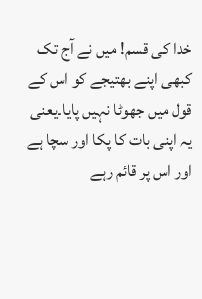خدا کی قسم! میں نے آج تک کبھی اپنے بھتیجے کو اس کے قول میں جھوٹا نہیں پایا۔یعنی یہ اپنی بات کا پکا اور سچا ہے اور اس پر قائم رہے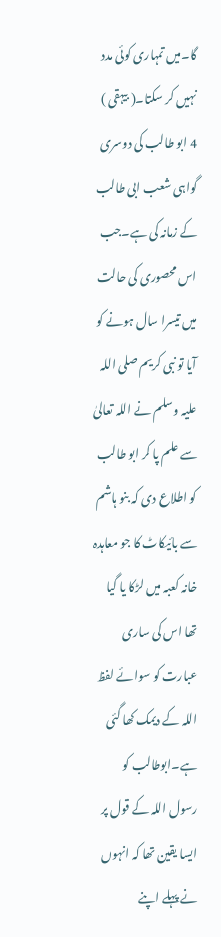گا۔میں تمہاری کوئی مدد نہیں کر سکتا۔( بیہقی ) 4 ابو طالب کی دوسری گواہی شعب ابی طالب کے زمانہ کی ہے۔جب اس محصوری کی حالت میں تیسرا سال ہونے کو آیا تو نبی کریم صلی اللہ علیہ وسلم نے اللہ تعالیٰ سے علم پا کر ابو طالب کو اطلاع دی کہ بنو ہاشم سے بائیکاٹ کا جو معاہدہ خانہ کعبہ میں لڑکا یا گیا تھا اس کی ساری عبارت کو سوائے لفظ اللہ کے دیمک کھا گئی ہے۔ابوطالب کو رسول اللہ کے قول پر ایسا یقین تھا کہ انہوں نے پہلے اپنے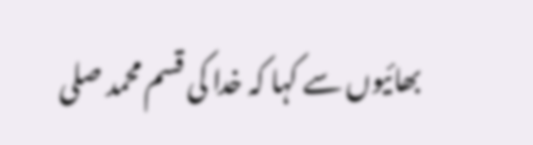بھائیوں سے کہا کہ خدا کی قسم محمد صلی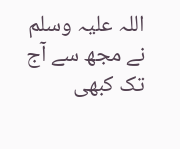اللہ علیہ وسلم نے مجھ سے آج تک کبھی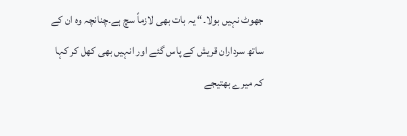جھوٹ نہیں بولا۔“ یہ بات بھی لازماً سچ ہے۔چنانچہ وہ ان کے ساتھ سرداران قریش کے پاس گئے اور انہیں بھی کھل کر کہا کہ میرے بھتیجے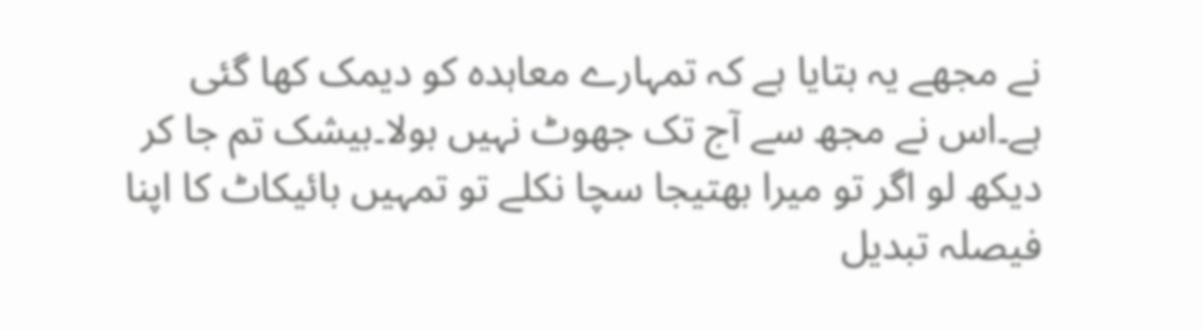نے مجھے یہ بتایا ہے کہ تمہارے معاہدہ کو دیمک کھا گئی ہے۔اس نے مجھ سے آج تک جھوٹ نہیں بولا۔بیشک تم جا کر دیکھ لو اگر تو میرا بھتیجا سچا نکلے تو تمہیں بائیکاٹ کا اپنا فیصلہ تبدیل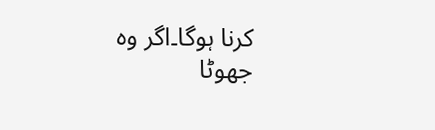کرنا ہوگا۔اگر وہ جھوٹا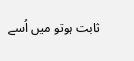ثابت ہوتو میں اُسے